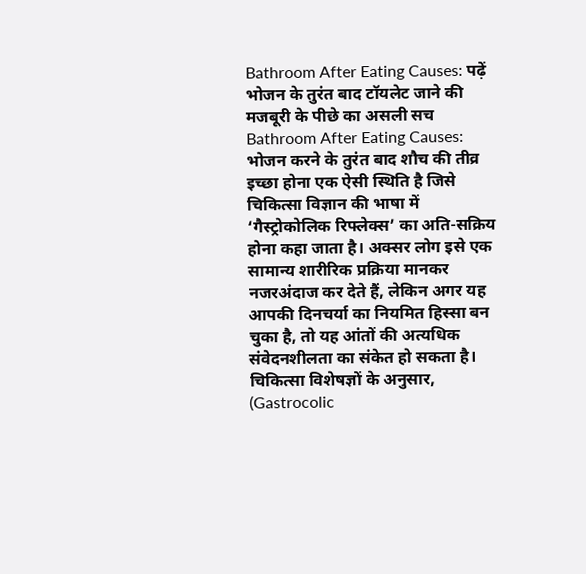Bathroom After Eating Causes: पढ़ें भोजन के तुरंत बाद टॉयलेट जाने की मजबूरी के पीछे का असली सच
Bathroom After Eating Causes: भोजन करने के तुरंत बाद शौच की तीव्र इच्छा होना एक ऐसी स्थिति है जिसे चिकित्सा विज्ञान की भाषा में ‘गैस्ट्रोकोलिक रिफ्लेक्स’ का अति-सक्रिय होना कहा जाता है। अक्सर लोग इसे एक सामान्य शारीरिक प्रक्रिया मानकर नजरअंदाज कर देते हैं, लेकिन अगर यह आपकी दिनचर्या का नियमित हिस्सा बन चुका है, तो यह आंतों की अत्यधिक संवेदनशीलता का संकेत हो सकता है। चिकित्सा विशेषज्ञों के अनुसार, (Gastrocolic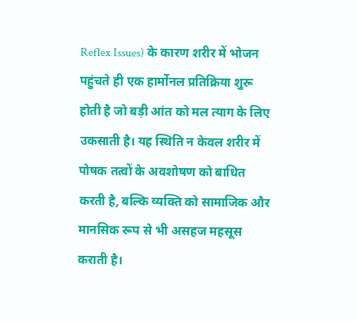Reflex Issues) के कारण शरीर में भोजन पहुंचते ही एक हार्मोनल प्रतिक्रिया शुरू होती है जो बड़ी आंत को मल त्याग के लिए उकसाती है। यह स्थिति न केवल शरीर में पोषक तत्वों के अवशोषण को बाधित करती है, बल्कि व्यक्ति को सामाजिक और मानसिक रूप से भी असहज महसूस कराती है।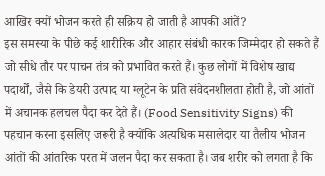आखिर क्यों भोजन करते ही सक्रिय हो जाती है आपकी आंतें?
इस समस्या के पीछे कई शारीरिक और आहार संबंधी कारक जिम्मेदार हो सकते हैं जो सीधे तौर पर पाचन तंत्र को प्रभावित करते हैं। कुछ लोगों में विशेष खाद्य पदार्थों, जैसे कि डेयरी उत्पाद या ग्लूटेन के प्रति संवेदनशीलता होती है, जो आंतों में अचानक हलचल पैदा कर देते हैं। (Food Sensitivity Signs) की पहचान करना इसलिए जरूरी है क्योंकि अत्यधिक मसालेदार या तैलीय भोजन आंतों की आंतरिक परत में जलन पैदा कर सकता है। जब शरीर को लगता है कि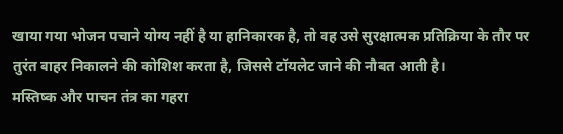खाया गया भोजन पचाने योग्य नहीं है या हानिकारक है, तो वह उसे सुरक्षात्मक प्रतिक्रिया के तौर पर तुरंत बाहर निकालने की कोशिश करता है, जिससे टॉयलेट जाने की नौबत आती है।
मस्तिष्क और पाचन तंत्र का गहरा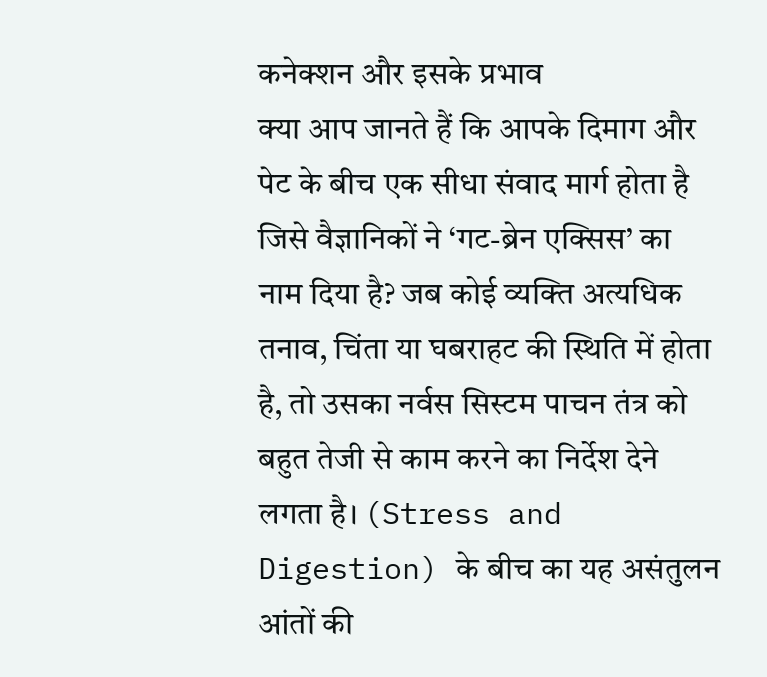कनेक्शन और इसके प्रभाव
क्या आप जानते हैं कि आपके दिमाग और पेट के बीच एक सीधा संवाद मार्ग होता है जिसे वैज्ञानिकों ने ‘गट-ब्रेन एक्सिस’ का नाम दिया है? जब कोई व्यक्ति अत्यधिक तनाव, चिंता या घबराहट की स्थिति में होता है, तो उसका नर्वस सिस्टम पाचन तंत्र को बहुत तेजी से काम करने का निर्देश देने लगता है। (Stress and Digestion) के बीच का यह असंतुलन आंतों की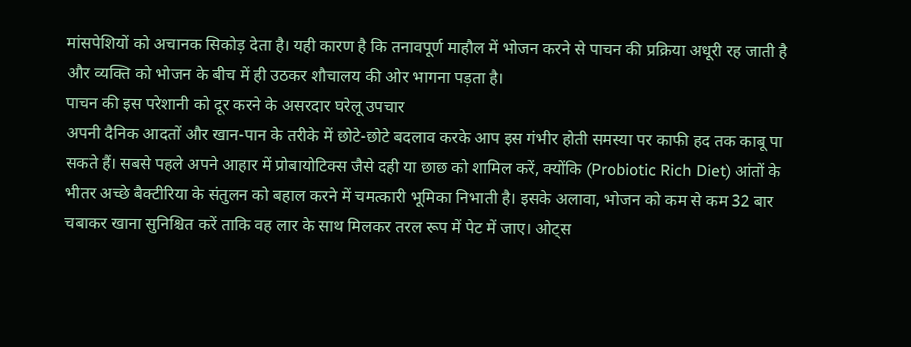मांसपेशियों को अचानक सिकोड़ देता है। यही कारण है कि तनावपूर्ण माहौल में भोजन करने से पाचन की प्रक्रिया अधूरी रह जाती है और व्यक्ति को भोजन के बीच में ही उठकर शौचालय की ओर भागना पड़ता है।
पाचन की इस परेशानी को दूर करने के असरदार घरेलू उपचार
अपनी दैनिक आदतों और खान-पान के तरीके में छोटे-छोटे बदलाव करके आप इस गंभीर होती समस्या पर काफी हद तक काबू पा सकते हैं। सबसे पहले अपने आहार में प्रोबायोटिक्स जैसे दही या छाछ को शामिल करें, क्योंकि (Probiotic Rich Diet) आंतों के भीतर अच्छे बैक्टीरिया के संतुलन को बहाल करने में चमत्कारी भूमिका निभाती है। इसके अलावा, भोजन को कम से कम 32 बार चबाकर खाना सुनिश्चित करें ताकि वह लार के साथ मिलकर तरल रूप में पेट में जाए। ओट्स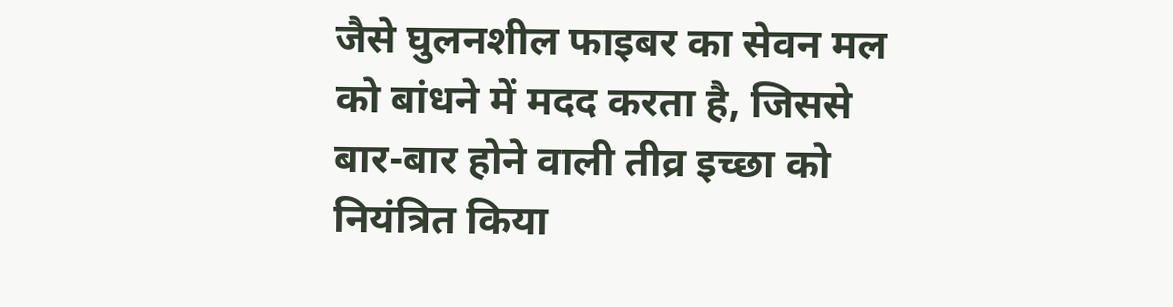जैसे घुलनशील फाइबर का सेवन मल को बांधने में मदद करता है, जिससे बार-बार होने वाली तीव्र इच्छा को नियंत्रित किया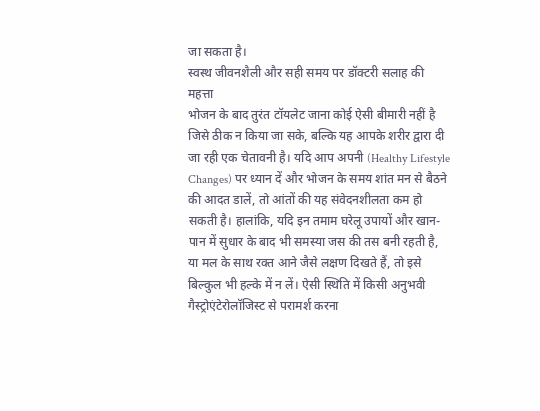जा सकता है।
स्वस्थ जीवनशैली और सही समय पर डॉक्टरी सलाह की महत्ता
भोजन के बाद तुरंत टॉयलेट जाना कोई ऐसी बीमारी नहीं है जिसे ठीक न किया जा सके, बल्कि यह आपके शरीर द्वारा दी जा रही एक चेतावनी है। यदि आप अपनी (Healthy Lifestyle Changes) पर ध्यान दें और भोजन के समय शांत मन से बैठने की आदत डालें, तो आंतों की यह संवेदनशीलता कम हो सकती है। हालांकि, यदि इन तमाम घरेलू उपायों और खान-पान में सुधार के बाद भी समस्या जस की तस बनी रहती है, या मल के साथ रक्त आने जैसे लक्षण दिखते हैं, तो इसे बिल्कुल भी हल्के में न लें। ऐसी स्थिति में किसी अनुभवी गैस्ट्रोएंटेरोलॉजिस्ट से परामर्श करना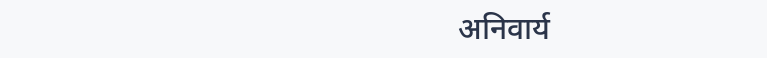अनिवार्य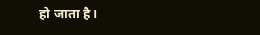हो जाता है।